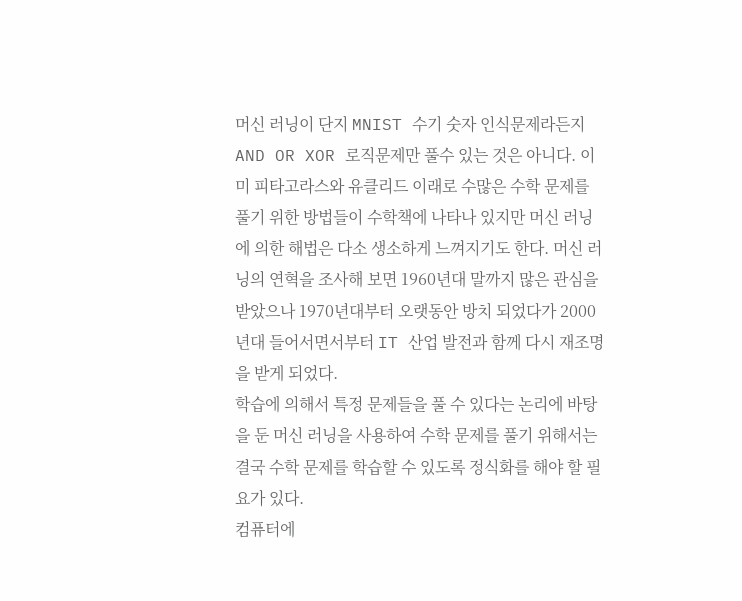머신 러닝이 단지 MNIST 수기 숫자 인식문제라든지 AND OR XOR 로직문제만 풀수 있는 것은 아니다. 이미 피타고라스와 유클리드 이래로 수많은 수학 문제를 풀기 위한 방법들이 수학책에 나타나 있지만 머신 러닝에 의한 해법은 다소 생소하게 느껴지기도 한다. 머신 러닝의 연혁을 조사해 보면 1960년대 말까지 많은 관심을 받았으나 1970년대부터 오랫동안 방치 되었다가 2000년대 들어서면서부터 IT 산업 발전과 함께 다시 재조명을 받게 되었다.
학습에 의해서 특정 문제들을 풀 수 있다는 논리에 바탕을 둔 머신 러닝을 사용하여 수학 문제를 풀기 위해서는 결국 수학 문제를 학습할 수 있도록 정식화를 해야 할 필요가 있다.
컴퓨터에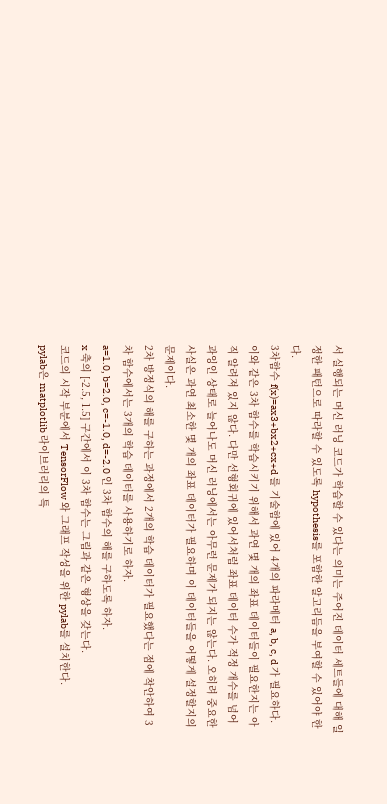서 실행되는 머신 러닝 코드가 학습할 수 있다는 의미는 주어진 데이터 세트들에 대해 일정한 패턴으로 따라할 수 있도록 hypothesis를 포함한 알고리듬을 부여할 수 있어야 한다.
3차함수 f(x)=ax3+bx2+cx+d 를 기술함에 있어 4개의 파라메터 a, b, c, d 가 필요하다. 이와 같은 3차 함수를 학습시키기 위해서 과연 몇 개의 좌표 데이터들이 필요한지는 아직 알려져 있지 않다. 다만 선형회귀에 있어서처럼 좌표 데이터 수가 적정 개수를 넘어 과잉인 상태로 늘어나도 머신 러닝에서는 아무런 문제가 되지는 않는다. 오히려 중요한 사실은 과연 최소한 몇 개의 좌표 데이터가 필요하며 이 데이터들을 어떻게 설정할지의 문제이다.
2차 방정식의 해를 구하는 과정에서 2개의 학습 데이터가 필요했다는 점에 착안하여 3차 함수에서는 3개의 학습 데이터를 사용하기로 하자.
a=1.0, b=2.0, c=-1.0, d=-2.0 인 3차 함수의 해를 구하도록 하자.
x 축의 [-2.5, 1.5] 구간에서 이 3차 함수는 그림과 같은 형상을 갖는다.
코드의 시작 부분에서 TensorFlow 와 그래프 작성을 위한 pylab를 설치한다.
pylab은 matplotlib 라이브러리의 특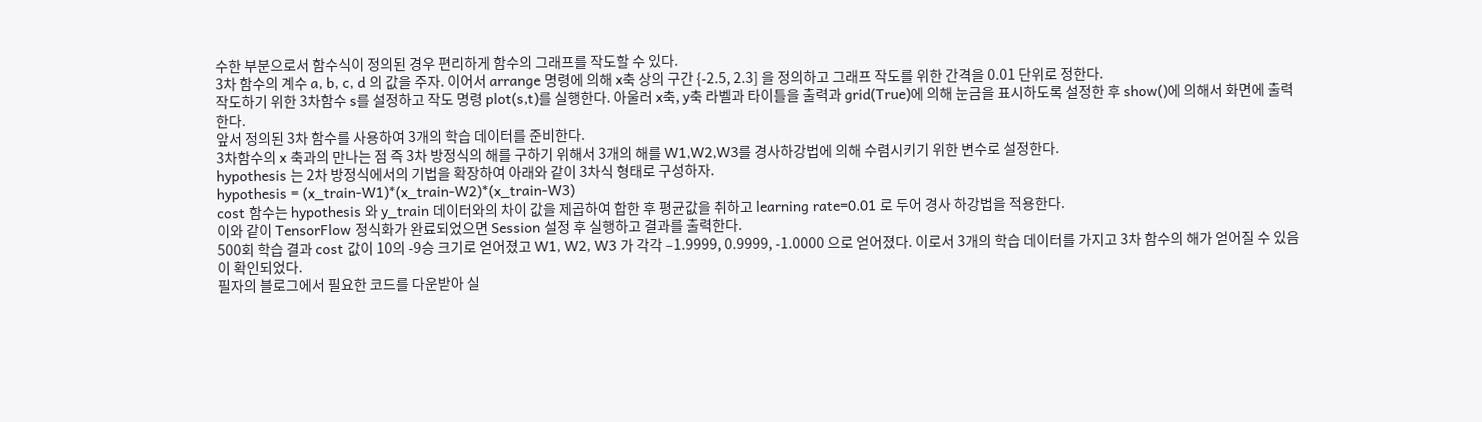수한 부분으로서 함수식이 정의된 경우 편리하게 함수의 그래프를 작도할 수 있다.
3차 함수의 계수 a, b, c, d 의 값을 주자. 이어서 arrange 명령에 의해 x축 상의 구간 {-2.5, 2.3] 을 정의하고 그래프 작도를 위한 간격을 0.01 단위로 정한다.
작도하기 위한 3차함수 s를 설정하고 작도 명령 plot(s,t)를 실행한다. 아울러 x축, y축 라벨과 타이틀을 출력과 grid(True)에 의해 눈금을 표시하도록 설정한 후 show()에 의해서 화면에 출력한다.
앞서 정의된 3차 함수를 사용하여 3개의 학습 데이터를 준비한다.
3차함수의 x 축과의 만나는 점 즉 3차 방정식의 해를 구하기 위해서 3개의 해를 W1,W2,W3를 경사하강법에 의해 수렴시키기 위한 변수로 설정한다.
hypothesis 는 2차 방정식에서의 기법을 확장하여 아래와 같이 3차식 형태로 구성하자.
hypothesis = (x_train-W1)*(x_train-W2)*(x_train-W3)
cost 함수는 hypothesis 와 y_train 데이터와의 차이 값을 제곱하여 합한 후 평균값을 취하고 learning rate=0.01 로 두어 경사 하강법을 적용한다.
이와 같이 TensorFlow 정식화가 완료되었으면 Session 설정 후 실행하고 결과를 출력한다.
500회 학습 결과 cost 값이 10의 -9승 크기로 얻어졌고 W1, W2, W3 가 각각 –1.9999, 0.9999, -1.0000 으로 얻어졌다. 이로서 3개의 학습 데이터를 가지고 3차 함수의 해가 얻어질 수 있음이 확인되었다.
필자의 블로그에서 필요한 코드를 다운받아 실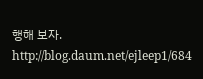행해 보자.
http://blog.daum.net/ejleep1/684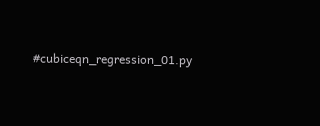#cubiceqn_regression_01.py